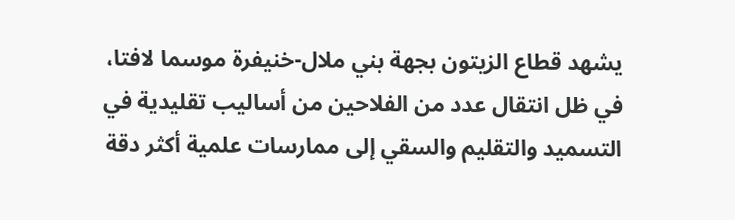يشهد قطاع الزيتون بجهة بني ملال-خنيفرة موسما لافتا، في ظل انتقال عدد من الفلاحين من أساليب تقليدية في التسميد والتقليم والسقي إلى ممارسات علمية أكثر دقة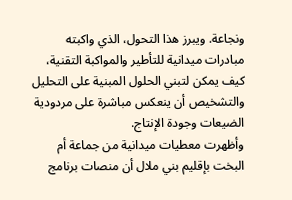ونجاعة. ويبرز هذا التحول، الذي واكبته مبادرات ميدانية للتأطير والمواكبة التقنية، كيف يمكن لتبني الحلول المبنية على التحليل والتشخيص أن ينعكس مباشرة على مردودية الضيعات وجودة الإنتاج.
وأظهرت معطيات ميدانية من جماعة أم البخت بإقليم بني ملال أن منصات برنامج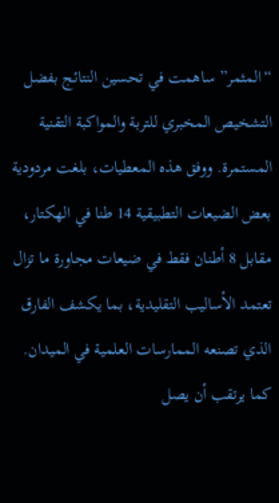“المثمر” ساهمت في تحسين النتائج بفضل التشخيص المخبري للتربة والمواكبة التقنية المستمرة. ووفق هذه المعطيات، بلغت مردودية بعض الضيعات التطبيقية 14 طنا في الهكتار، مقابل 8 أطنان فقط في ضيعات مجاورة ما تزال تعتمد الأساليب التقليدية، بما يكشف الفارق الذي تصنعه الممارسات العلمية في الميدان.
كما يرتقب أن يصل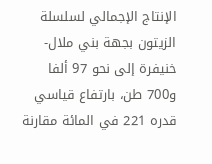الإنتاج الإجمالي لسلسلة الزيتون بجهة بني ملال-خنيفرة إلى نحو 97 ألفا و700 طن، بارتفاع قياسي قدره 221 في المائة مقارنة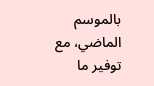بالموسم الماضي، مع توفير ما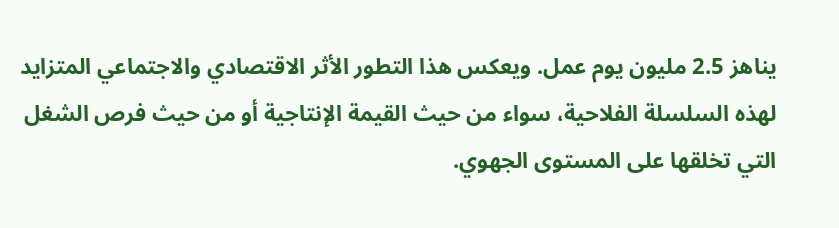يناهز 2.5 مليون يوم عمل. ويعكس هذا التطور الأثر الاقتصادي والاجتماعي المتزايد لهذه السلسلة الفلاحية، سواء من حيث القيمة الإنتاجية أو من حيث فرص الشغل التي تخلقها على المستوى الجهوي.